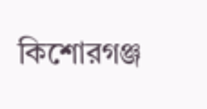কিশোরগঞ্জ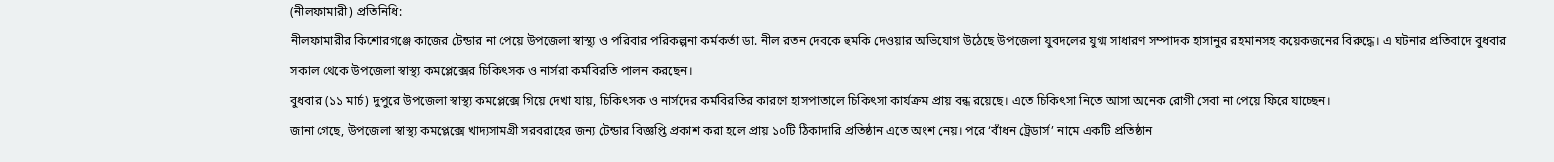(নীলফামারী) প্রতিনিধি:
নীলফামারীর কিশোরগঞ্জে কাজের টেন্ডার না পেয়ে উপজেলা স্বাস্থ্য ও পরিবার পরিকল্পনা কর্মকর্তা ডা. নীল রতন দেবকে হুমকি দেওয়ার অভিযোগ উঠেছে উপজেলা যুবদলের যুগ্ম সাধারণ সম্পাদক হাসানুর রহমানসহ কয়েকজনের বিরুদ্ধে। এ ঘটনার প্রতিবাদে বুধবার সকাল থেকে উপজেলা স্বাস্থ্য কমপ্লেক্সের চিকিৎসক ও নার্সরা কর্মবিরতি পালন করছেন।
বুধবার (১১ মার্চ) দুপুরে উপজেলা স্বাস্থ্য কমপ্লেক্সে গিয়ে দেখা যায়, চিকিৎসক ও নার্সদের কর্মবিরতির কারণে হাসপাতালে চিকিৎসা কার্যক্রম প্রায় বন্ধ রয়েছে। এতে চিকিৎসা নিতে আসা অনেক রোগী সেবা না পেয়ে ফিরে যাচ্ছেন।
জানা গেছে, উপজেলা স্বাস্থ্য কমপ্লেক্সে খাদ্যসামগ্রী সরবরাহের জন্য টেন্ডার বিজ্ঞপ্তি প্রকাশ করা হলে প্রায় ১০টি ঠিকাদারি প্রতিষ্ঠান এতে অংশ নেয়। পরে ‘বাঁধন ট্রেডার্স’ নামে একটি প্রতিষ্ঠান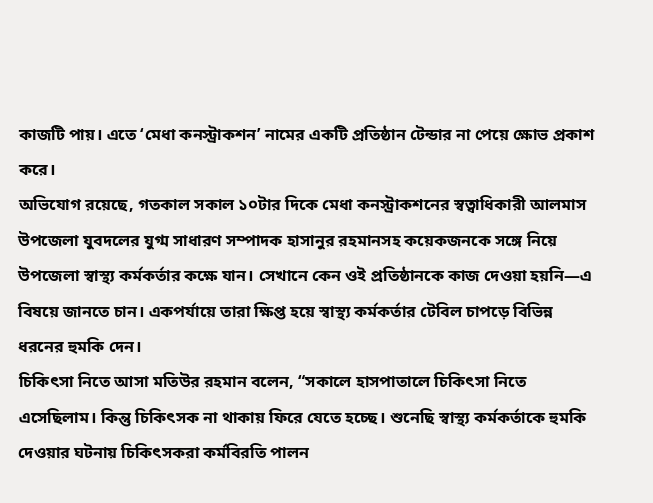কাজটি পায়। এতে ‘মেধা কনস্ট্রাকশন’ নামের একটি প্রতিষ্ঠান টেন্ডার না পেয়ে ক্ষোভ প্রকাশ করে।
অভিযোগ রয়েছে, গতকাল সকাল ১০টার দিকে মেধা কনস্ট্রাকশনের স্বত্বাধিকারী আলমাস উপজেলা যুবদলের যুগ্ম সাধারণ সম্পাদক হাসানুর রহমানসহ কয়েকজনকে সঙ্গে নিয়ে উপজেলা স্বাস্থ্য কর্মকর্তার কক্ষে যান। সেখানে কেন ওই প্রতিষ্ঠানকে কাজ দেওয়া হয়নি—এ বিষয়ে জানতে চান। একপর্যায়ে তারা ক্ষিপ্ত হয়ে স্বাস্থ্য কর্মকর্তার টেবিল চাপড়ে বিভিন্ন ধরনের হুমকি দেন।
চিকিৎসা নিতে আসা মতিউর রহমান বলেন, “সকালে হাসপাতালে চিকিৎসা নিতে এসেছিলাম। কিন্তু চিকিৎসক না থাকায় ফিরে যেতে হচ্ছে। শুনেছি স্বাস্থ্য কর্মকর্তাকে হুমকি দেওয়ার ঘটনায় চিকিৎসকরা কর্মবিরতি পালন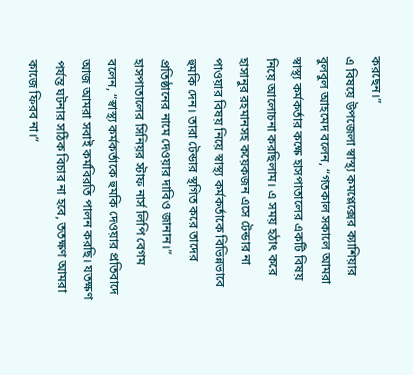করছেন।”
এ বিষয়ে উপজেলা স্বাস্থ্য কমপ্লেক্সের ক্যাশিয়ার বুলবুল আহমেদ বলেন, “গতকাল সকালে আমরা স্বাস্থ্য কর্মকর্তার কক্ষে হাসপাতালের একটি বিষয় নিয়ে আলোচনা করছিলাম। এ সময় হঠাৎ করে হাসানুর রহমানসহ কয়েকজন এসে টেন্ডার না পাওয়ার বিষয় নিয়ে স্বাস্থ্য কর্মকর্তাকে বিভিন্নভাবে হুমকি দেন। তারা টেন্ডার স্থগিত করে তাদের প্রতিষ্ঠানের নামে দেওয়ার দাবিও জানান।”
হাসপাতালের সিনিয়র স্টাফ নার্স লিপি বেগম বলেন, “স্বাস্থ্য কর্মকর্তাকে হুমকি দেওয়ার প্রতিবাদে আজ আমরা সবাই কর্মবিরতি পালন করছি। যতক্ষণ পর্যন্ত ঘটনার সঠিক বিচার না হবে, ততক্ষণ আমরা কাজে ফিরব না।”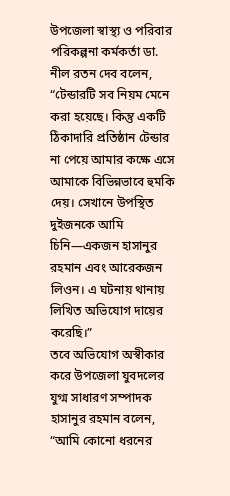উপজেলা স্বাস্থ্য ও পরিবার পরিকল্পনা কর্মকর্তা ডা. নীল রতন দেব বলেন, “টেন্ডারটি সব নিয়ম মেনে করা হয়েছে। কিন্তু একটি ঠিকাদারি প্রতিষ্ঠান টেন্ডার না পেয়ে আমার কক্ষে এসে আমাকে বিভিন্নভাবে হুমকি দেয়। সেখানে উপস্থিত দুইজনকে আমি চিনি—একজন হাসানুর রহমান এবং আরেকজন লিওন। এ ঘটনায় থানায় লিখিত অভিযোগ দায়ের করেছি।”
তবে অভিযোগ অস্বীকার করে উপজেলা যুবদলের যুগ্ম সাধারণ সম্পাদক হাসানুর রহমান বলেন, “আমি কোনো ধরনের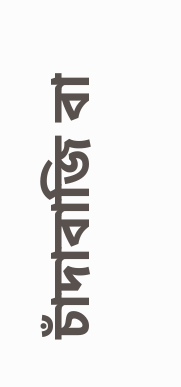চাঁদাবাজি বা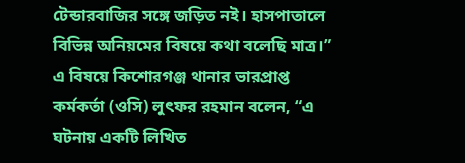টেন্ডারবাজির সঙ্গে জড়িত নই। হাসপাতালে বিভিন্ন অনিয়মের বিষয়ে কথা বলেছি মাত্র।”
এ বিষয়ে কিশোরগঞ্জ থানার ভারপ্রাপ্ত কর্মকর্তা (ওসি) লুৎফর রহমান বলেন, “এ ঘটনায় একটি লিখিত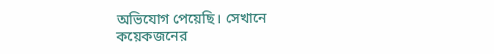অভিযোগ পেয়েছি। সেখানে কয়েকজনের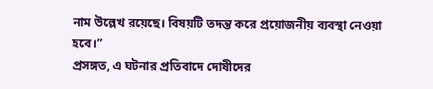নাম উল্লেখ রয়েছে। বিষয়টি তদন্ত করে প্রয়োজনীয় ব্যবস্থা নেওয়া হবে।”
প্রসঙ্গত, এ ঘটনার প্রতিবাদে দোষীদের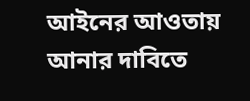আইনের আওতায় আনার দাবিতে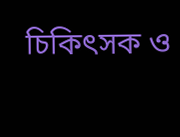চিকিৎসক ও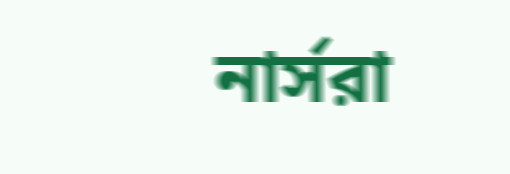নার্সরা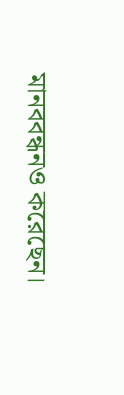মানববন্ধনও করেছেন।